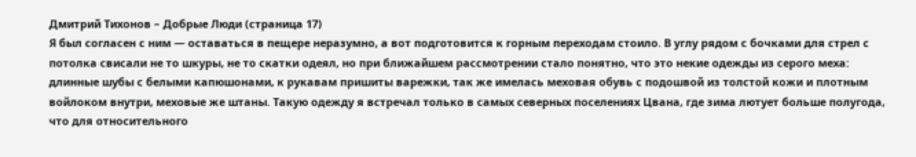Дмитрий Тихонов – Добрые Люди (страница 17)
Я был согласен с ним — оставаться в пещере неразумно, а вот подготовится к горным переходам стоило. В углу рядом с бочками для стрел с потолка свисали не то шкуры, не то скатки одеял, но при ближайшем рассмотрении стало понятно, что это некие одежды из серого меха: длинные шубы с белыми капюшонами, к рукавам пришиты варежки, так же имелась меховая обувь с подошвой из толстой кожи и плотным войлоком внутри, меховые же штаны. Такую одежду я встречал только в самых северных поселениях Цвана, где зима лютует больше полугода, что для относительного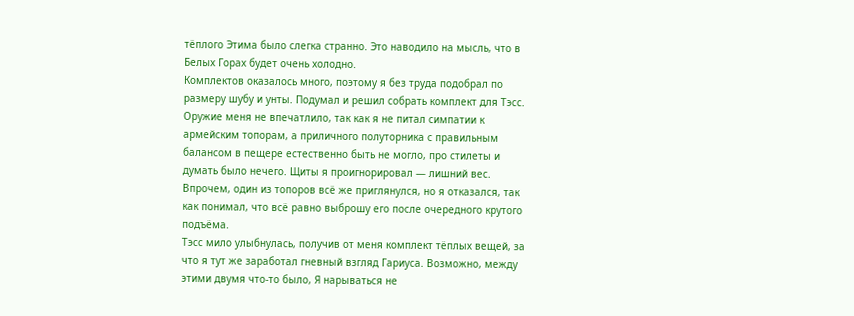тёплого Этима было слегка странно. Это наводило на мысль, что в Белых Горах будет очень холодно.
Комплектов оказалось много, поэтому я без труда подобрал по размеру шубу и унты. Подумал и решил собрать комплект для Тэсс. Оружие меня не впечатлило, так как я не питал симпатии к армейским топорам, а приличного полуторника с правильным балансом в пещере естественно быть не могло, про стилеты и думать было нечего. Щиты я проигнорировал — лишний вес. Впрочем, один из топоров всё же приглянулся, но я отказался, так как понимал, что всё равно выброшу его после очередного крутого подъёма.
Тэсс мило улыбнулась, получив от меня комплект тёплых вещей, за что я тут же заработал гневный взгляд Гариуса. Возможно, между этими двумя что-то было, Я нарываться не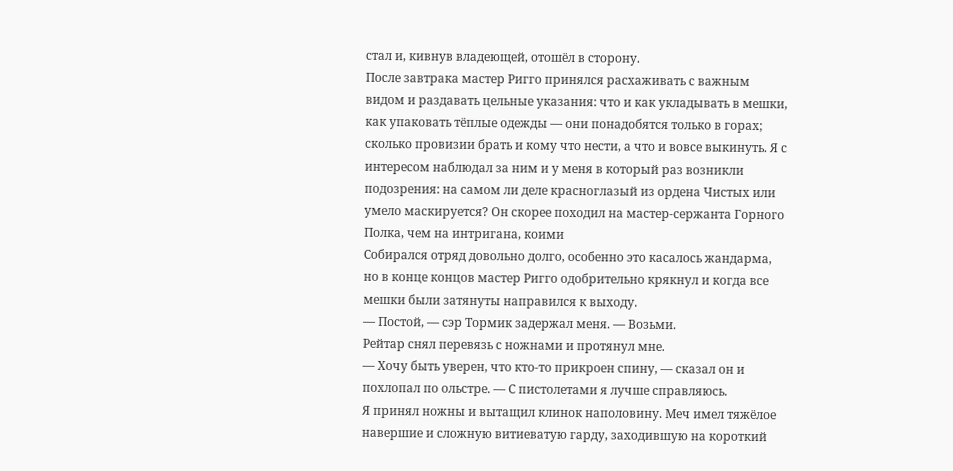стал и, кивнув владеющей, отошёл в сторону.
После завтрака мастер Ригго принялся расхаживать с важным видом и раздавать цельные указания: что и как укладывать в мешки, как упаковать тёплые одежды — они понадобятся только в горах; сколько провизии брать и кому что нести, а что и вовсе выкинуть. Я с интересом наблюдал за ним и у меня в который раз возникли подозрения: на самом ли деле красноглазый из ордена Чистых или умело маскируется? Он скорее походил на мастер-сержанта Горного Полка, чем на интригана, коими
Собирался отряд довольно долго, особенно это касалось жандарма, но в конце концов мастер Ригго одобрительно крякнул и когда все мешки были затянуты направился к выходу.
— Постой, — сэр Тормик задержал меня. — Возьми.
Рейтар снял перевязь с ножнами и протянул мне.
— Хочу быть уверен, что кто-то прикроен спину, — сказал он и похлопал по ольстре. — С пистолетами я лучше справляюсь.
Я принял ножны и вытащил клинок наполовину. Меч имел тяжёлое навершие и сложную витиеватую гарду, заходившую на короткий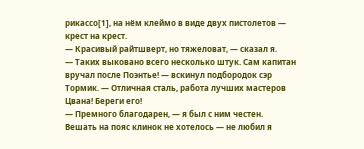рикассо[1], на нём клеймо в виде двух пистолетов — крест на крест.
— Красивый райтшверт, но тяжеловат, — сказал я.
— Таких выковано всего несколько штук. Сам капитан вручал после Поэнтье! — вскинул подбородок сэр Тормик. — Отличная сталь, работа лучших мастеров Цвана! Береги его!
— Премного благодарен, — я был с ним честен.
Вешать на пояс клинок не хотелось — не любил я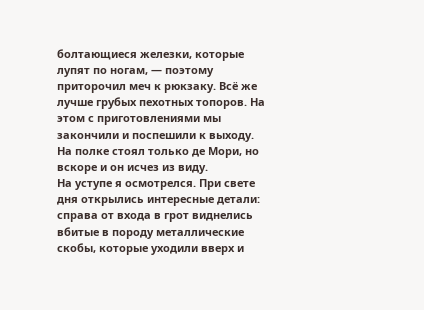болтающиеся железки, которые лупят по ногам, — поэтому приторочил меч к рюкзаку. Всё же лучше грубых пехотных топоров. На этом с приготовлениями мы закончили и поспешили к выходу. На полке стоял только де Мори, но вскоре и он исчез из виду.
На уступе я осмотрелся. При свете дня открылись интересные детали: справа от входа в грот виднелись вбитые в породу металлические скобы, которые уходили вверх и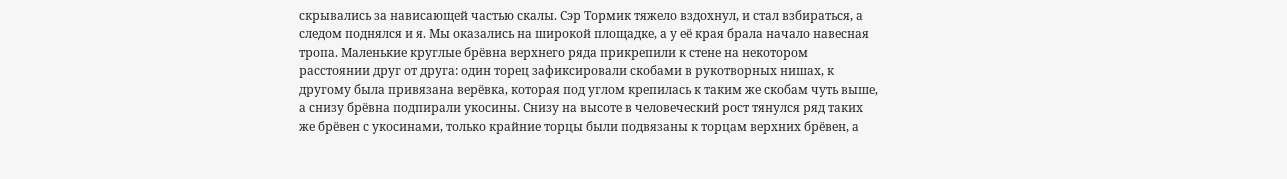скрывались за нависающей частью скалы. Сэр Тормик тяжело вздохнул, и стал взбираться, а следом поднялся и я. Мы оказались на широкой площадке, а у её края брала начало навесная тропа. Маленькие круглые брёвна верхнего ряда прикрепили к стене на некотором расстоянии друг от друга: один торец зафиксировали скобами в рукотворных нишах, к другому была привязана верёвка, которая под углом крепилась к таким же скобам чуть выше, а снизу брёвна подпирали укосины. Снизу на высоте в человеческий рост тянулся ряд таких же брёвен с укосинами, только крайние торцы были подвязаны к торцам верхних брёвен, а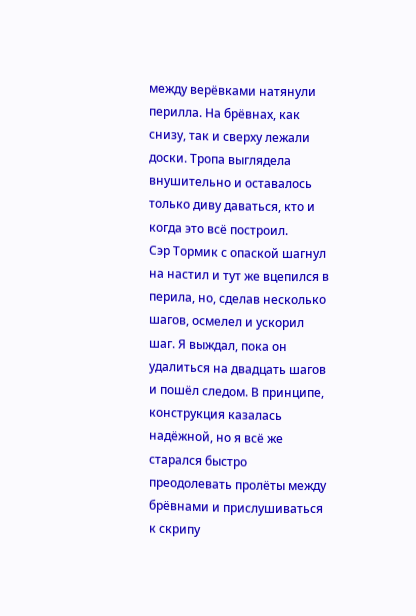между верёвками натянули перилла. На брёвнах, как снизу, так и сверху лежали доски. Тропа выглядела внушительно и оставалось только диву даваться, кто и когда это всё построил.
Сэр Тормик с опаской шагнул на настил и тут же вцепился в перила, но, сделав несколько шагов, осмелел и ускорил шаг. Я выждал, пока он удалиться на двадцать шагов и пошёл следом. В принципе, конструкция казалась надёжной, но я всё же старался быстро преодолевать пролёты между брёвнами и прислушиваться к скрипу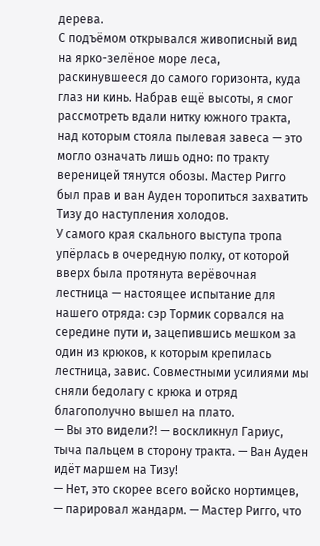дерева.
С подъёмом открывался живописный вид на ярко-зелёное море леса, раскинувшееся до самого горизонта, куда глаз ни кинь. Набрав ещё высоты, я смог рассмотреть вдали нитку южного тракта, над которым стояла пылевая завеса — это могло означать лишь одно: по тракту вереницей тянутся обозы. Мастер Ригго был прав и ван Ауден торопиться захватить Тизу до наступления холодов.
У самого края скального выступа тропа упёрлась в очередную полку, от которой вверх была протянута верёвочная лестница — настоящее испытание для нашего отряда: сэр Тормик сорвался на середине пути и, зацепившись мешком за один из крюков, к которым крепилась лестница, завис. Совместными усилиями мы сняли бедолагу с крюка и отряд благополучно вышел на плато.
— Вы это видели?! — воскликнул Гариус, тыча пальцем в сторону тракта. — Ван Ауден идёт маршем на Тизу!
— Нет, это скорее всего войско нортимцев, — парировал жандарм. — Мастер Ригго, что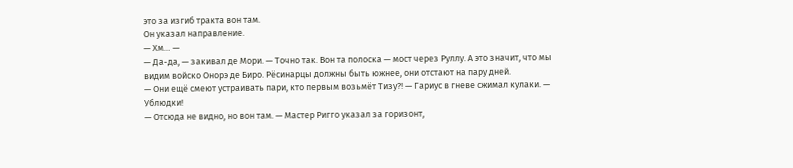это за изгиб тракта вон там.
Он указал направление.
— Хм… —
— Да-да, — закивал де Мори. — Точно так. Вон та полоска — мост через Руллу. А это значит, что мы видим войско Онорэ де Биро. Рёсинарцы должны быть южнее, они отстают на пару дней.
— Они ещё смеют устраивать пари, кто первым возьмёт Тизу?! — Гариус в гневе сжимал кулаки. — Ублюдки!
— Отсюда не видно, но вон там. — Мастер Ригго указал за горизонт,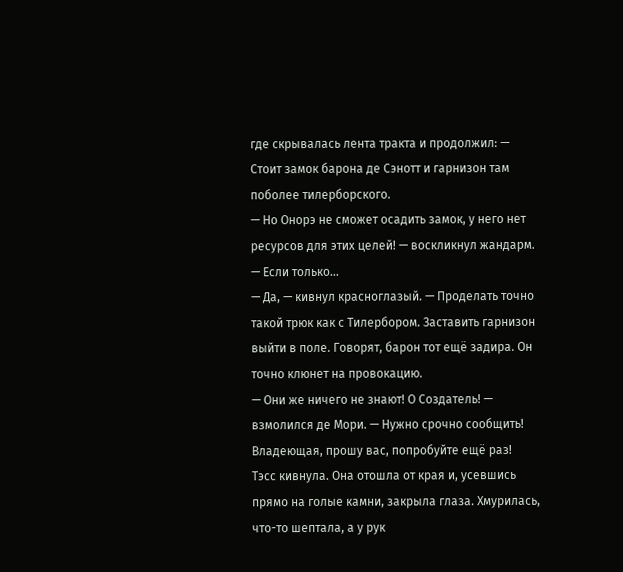где скрывалась лента тракта и продолжил: — Стоит замок барона де Сэнотт и гарнизон там поболее тилерборского.
— Но Онорэ не сможет осадить замок, у него нет ресурсов для этих целей! — воскликнул жандарм. — Если только…
— Да, — кивнул красноглазый. — Проделать точно такой трюк как с Тилербором. Заставить гарнизон выйти в поле. Говорят, барон тот ещё задира. Он точно клюнет на провокацию.
— Они же ничего не знают! О Создатель! — взмолился де Мори. — Нужно срочно сообщить! Владеющая, прошу вас, попробуйте ещё раз!
Тэсс кивнула. Она отошла от края и, усевшись прямо на голые камни, закрыла глаза. Хмурилась, что-то шептала, а у рук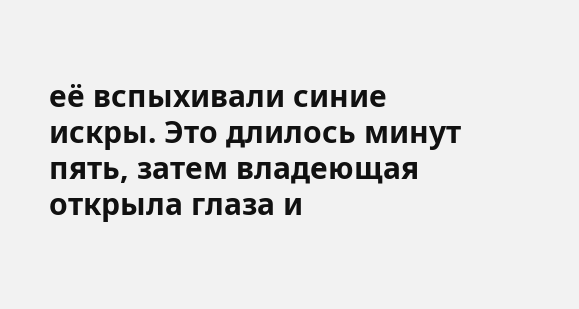её вспыхивали синие искры. Это длилось минут пять, затем владеющая открыла глаза и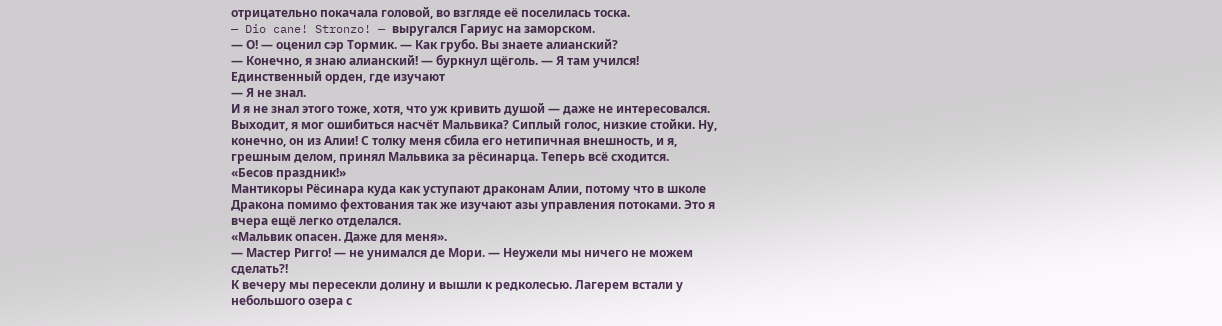отрицательно покачала головой, во взгляде её поселилась тоска.
— Dio cane! Stronzo! — выругался Гариус на заморском.
— О! — оценил сэр Тормик. — Как грубо. Вы знаете алианский?
— Конечно, я знаю алианский! — буркнул щёголь. — Я там учился! Единственный орден, где изучают
— Я не знал.
И я не знал этого тоже, хотя, что уж кривить душой — даже не интересовался. Выходит, я мог ошибиться насчёт Мальвика? Сиплый голос, низкие стойки. Ну, конечно, он из Алии! С толку меня сбила его нетипичная внешность, и я, грешным делом, принял Мальвика за рёсинарца. Теперь всё сходится.
«Бесов праздник!»
Мантикоры Рёсинара куда как уступают драконам Алии, потому что в школе Дракона помимо фехтования так же изучают азы управления потоками. Это я вчера ещё легко отделался.
«Мальвик опасен. Даже для меня».
— Мастер Ригго! — не унимался де Мори. — Неужели мы ничего не можем сделать?!
К вечеру мы пересекли долину и вышли к редколесью. Лагерем встали у небольшого озера с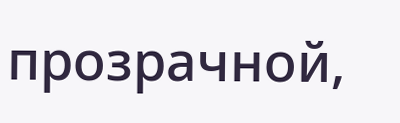прозрачной,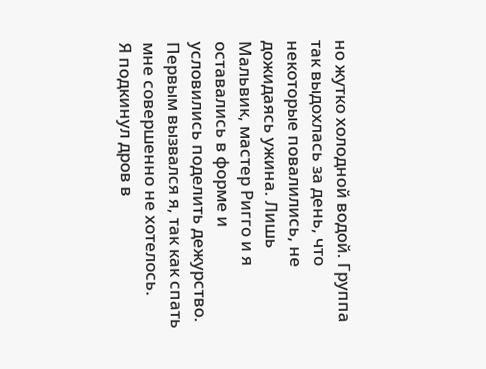но жутко холодной водой. Группа так выдохлась за день, что некоторые повалились, не дожидаясь ужина. Лишь Мальвик, мастер Ригго и я оставались в форме и условились поделить дежурство. Первым вызвался я, так как спать мне совершенно не хотелось.
Я подкинул дров в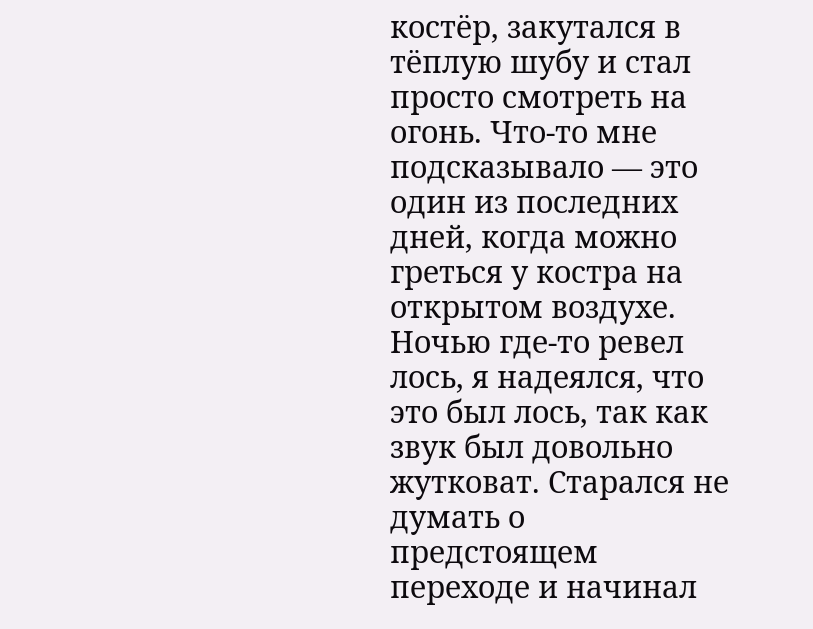костёр, закутался в тёплую шубу и стал просто смотреть на огонь. Что-то мне подсказывало — это один из последних дней, когда можно греться у костра на открытом воздухе. Ночью где-то ревел лось, я надеялся, что это был лось, так как звук был довольно жутковат. Старался не думать о предстоящем переходе и начинал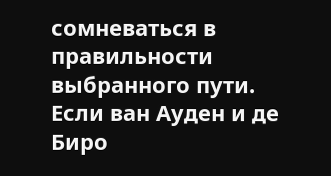сомневаться в правильности выбранного пути. Если ван Ауден и де Биро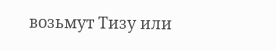возьмут Тизу или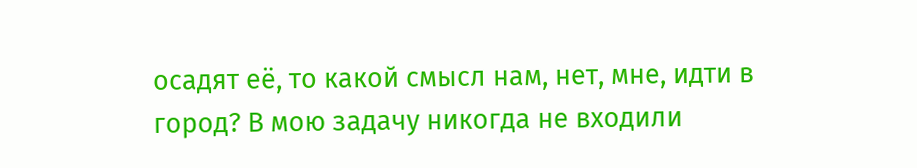осадят её, то какой смысл нам, нет, мне, идти в город? В мою задачу никогда не входили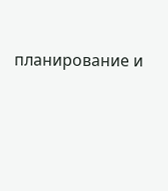планирование и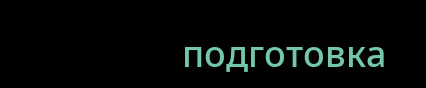подготовка